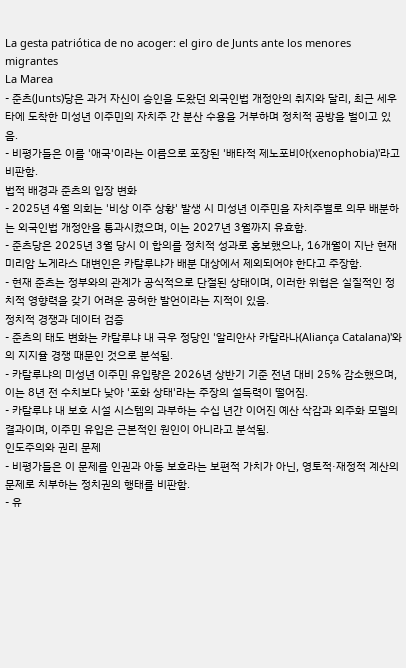La gesta patriótica de no acoger: el giro de Junts ante los menores migrantes
La Marea
- 준츠(Junts)당은 과거 자신이 승인을 도왔던 외국인법 개정안의 취지와 달리, 최근 세우타에 도착한 미성년 이주민의 자치주 간 분산 수용을 거부하며 정치적 공방을 벌이고 있음.
- 비평가들은 이를 '애국'이라는 이름으로 포장된 '배타적 제노포비아(xenophobia)'라고 비판함.
법적 배경과 준츠의 입장 변화
- 2025년 4월 의회는 '비상 이주 상황' 발생 시 미성년 이주민을 자치주별로 의무 배분하는 외국인법 개정안을 통과시켰으며, 이는 2027년 3월까지 유효함.
- 준츠당은 2025년 3월 당시 이 합의를 정치적 성과로 홍보했으나, 16개월이 지난 현재 미리암 노게라스 대변인은 카탈루냐가 배분 대상에서 제외되어야 한다고 주장함.
- 현재 준츠는 정부와의 관계가 공식적으로 단절된 상태이며, 이러한 위협은 실질적인 정치적 영향력을 갖기 어려운 공허한 발언이라는 지적이 있음.
정치적 경쟁과 데이터 검증
- 준츠의 태도 변화는 카탈루냐 내 극우 정당인 '알리안사 카탈라나(Aliança Catalana)'와의 지지율 경쟁 때문인 것으로 분석됨.
- 카탈루냐의 미성년 이주민 유입량은 2026년 상반기 기준 전년 대비 25% 감소했으며, 이는 8년 전 수치보다 낮아 '포화 상태'라는 주장의 설득력이 떨어짐.
- 카탈루냐 내 보호 시설 시스템의 과부하는 수십 년간 이어진 예산 삭감과 외주화 모델의 결과이며, 이주민 유입은 근본적인 원인이 아니라고 분석됨.
인도주의와 권리 문제
- 비평가들은 이 문제를 인권과 아동 보호라는 보편적 가치가 아닌, 영토적·재정적 계산의 문제로 치부하는 정치권의 행태를 비판함.
- 유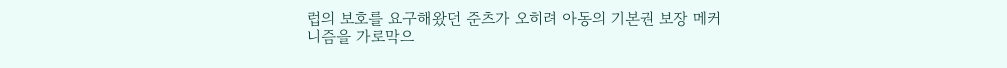럽의 보호를 요구해왔던 준츠가 오히려 아동의 기본권 보장 메커니즘을 가로막으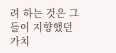려 하는 것은 그들이 지향했던 가치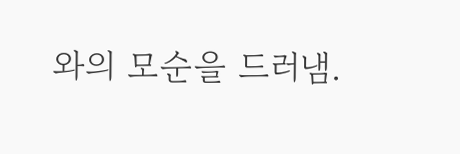와의 모순을 드러냄.